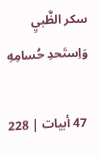سكر الظَّبيِ وَاِستَحدِ حُسامِهِ

47 أبيات | 228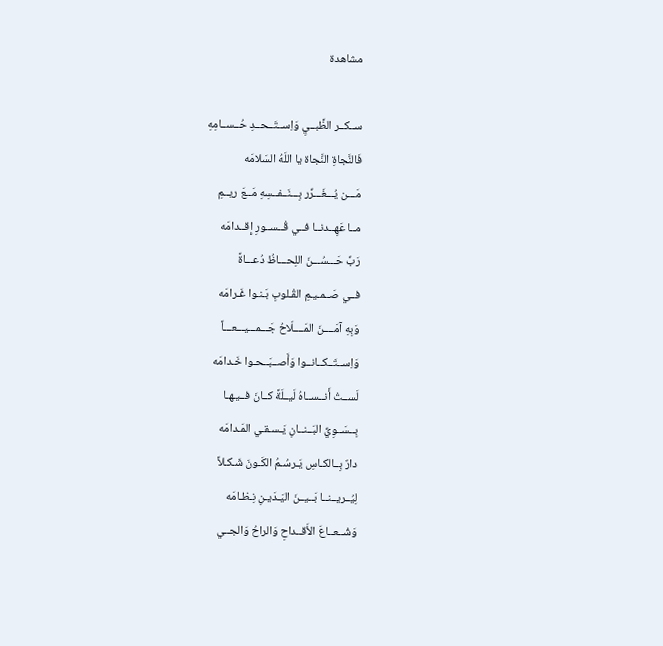مشاهدة

ســكــر الظَّبــيِ وَاِســتَــحــدِ حُــســامِهِ
فَالنَّجاةِ النَّجاة يا اللَهُ السَلامَه
مَـــن يُـــغَـــرِّر بِـــنَــفــسِهِ مَــعَ ريــمِ
مــا عَهِــدنــا فــي قُــســورِ إِقــدامَه
رَبِّ حَـــسُـــنَ اللِحـــاظُ دُعـــاةً
فــي صَــمـيـمِ القُـلوبِ بَـنـوا غَـرامَه
وَبِهِ آمَــــنَ المَــــلّاحُ جَـــمـــيـــعـــاً
وَاِســتَــكــانــوا وَأَصــبَــحـوا خَـدامَه
لَســتُ أَنــســاهُ لَيــلَةً كــانَ فــيـهـا
بِــسَــوِيِّ البَــنــانِ يَـسـقـي المَـدامَه
دارٌ بِــالكـاسِ يَـرسُـمُ الكَـونَ شَـكـلاً
لِيُــريــنــا بَــيــنَ اليَـدَيـنِ نِـظـامَه
وَشُــعــاعَ الأَقــداحِ وَالراحُ وَالجــي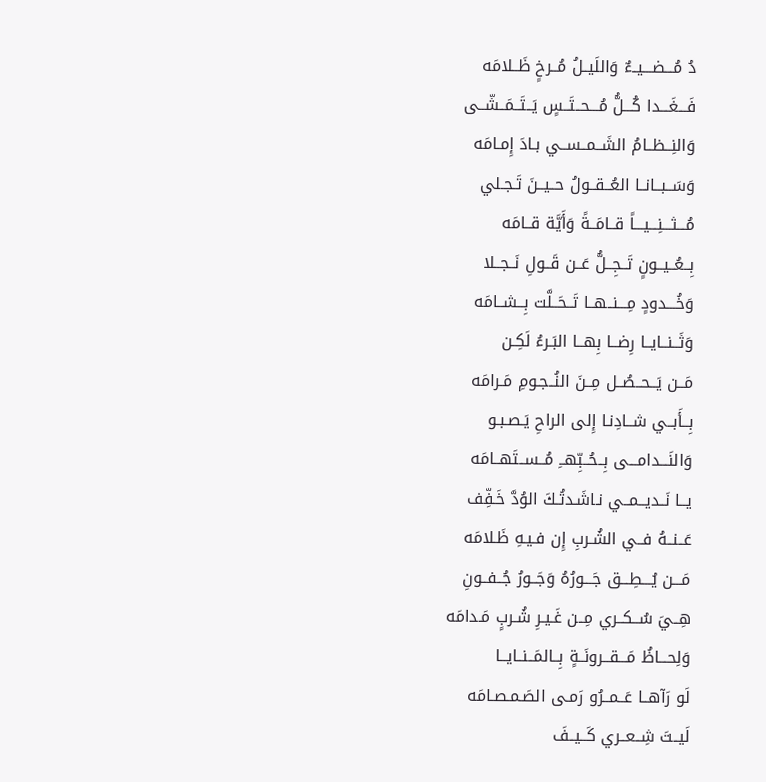دُ مُـــضـــيــءٌ وَاللَيــلُ مُــرخٍ ظَــلامَه
فَـــغَـــدا كُـــلُّ مُـــحــتَــسٍ يَــتَــمَــشّــى
وَالنِــظــامُ الشَــمــســي بـادَ إِمـامَه
وَسَــبــانــا العُــقــولُ حــيــنَ تَـجـلي
مُـــثـــنِـــيـــاً قــامَــةً وَأَيَّة قــامَه
بِــعُــيــونٍ تَــجِــلُّ عَــن قَــولِ نَــجــلا
وَخُـــدودٍ مِـــنــهــا تَــحَــلَّت بِــشــامَه
وَثَــنــايــا رِضــا بِهــا البَـرءُ لَكِـن
مَــن يَــحــصُــل مِــنَ النُــجـومِ مَـرامَه
بِــأَبــي شــادِنـا إِلى الراحِ يَـصـبـو
وَالنَـــدامـــى بِــحُــبِّهــِ مُــســتَهــامَه
يــا نَــديــمــي نـاشَـدتُـكَ الوُدَّ خَـفِّف
عَــنــهُ فــي الشُـربِ إِن فـيـهِ ظَـلامَه
مَـــن يُـــطِـــق جَـــورُهُ وَجَــورُ جُــفــونِ
هِــيَ سُــكــري مِــن غَـيـرِ شُـربٍ مَـدامَه
وَلِحـــاظُ مَـــقــرونَــةٍ بِــالمَــنــايــا
لَو رَآهــا عَــمــرُو رَمـى الصَـمـصـامَه
لَيــتَ شِــعــري كَــيــفَ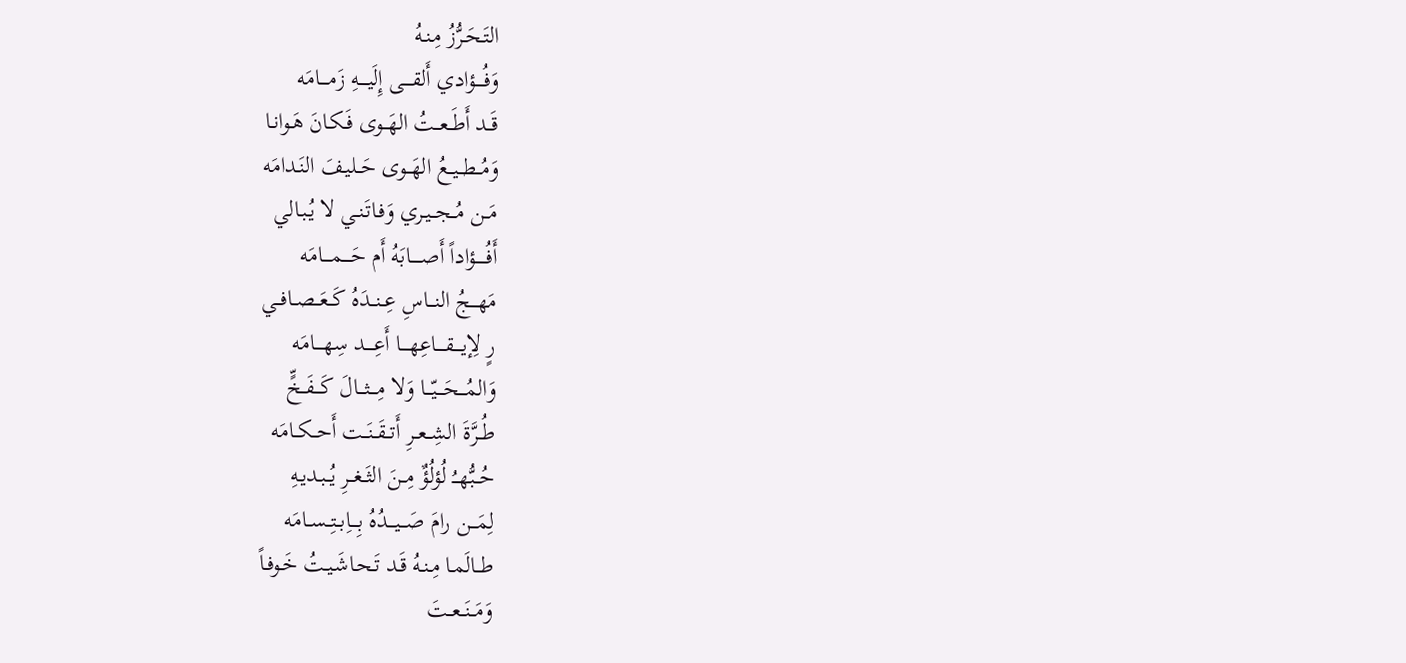التَـحَـرُّزُ مِـنـهُ
وَفُــــؤادي أَلقــــى إِلَيــــهِ زَمــــامَه
قَــد أَطَــعــتُ الهَــوى فَـكـانَ هَـوانـا
وَمُــطــيــعُ الهَــوى حَــليـفَ النَـدامَه
مَــن مُــجــيـري وَفـاتَـنـي لا يُـبـالي
أَفُـــــؤاداً أَصـــــابَهُ أَم حَــــمــــامَه
مَهـــجُ النـــاسِ عِــنــدَهُ كَــعَــصــافــي
رٍ لِإيــــقــــاعِهــــا أَعِــــد سِهــــامَه
وَالمُـــحَـــيّـــا وَلا مِـــثـــالَ كَـــفَــخٍّ
طُــرَّةَ الشِــعــرِ أَتــقَــنَــت أَحــكــامَه
حُــبُّهــُ لُؤلُؤٌ مِــنَ الثَــغــرِ يُــبـديـهِ
لِمَـــن رامَ صَـــيـــدُهُ بِـــاِبــتِــســامَه
طــالَمـا مِـنـهُ قَـد تَـحـاشَـيـتُ خَـوفـاً
وَمَــنَــعــتَ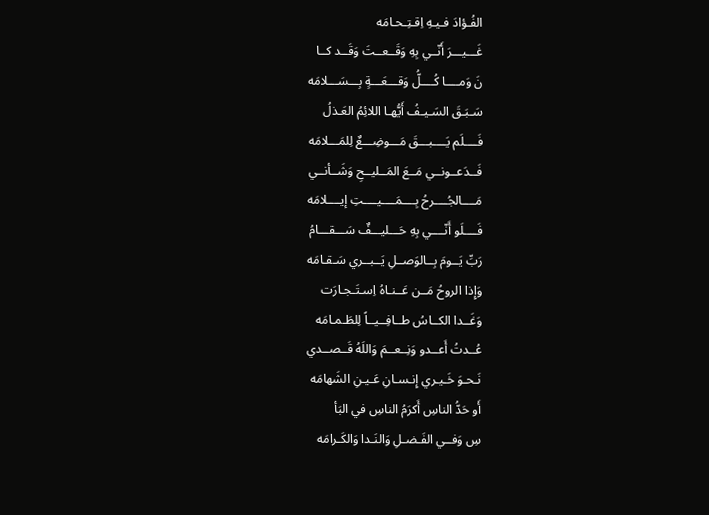الفُـؤادَ فـيـهِ اِقـتِـحـامَه
غَـــيـــرَ أَنّــي بِهِ وَقَــعــتَ وَقَــد كــا
نَ وَمــــا كُــــلُّ وَقـــعَـــةٍ بِـــسَـــلامَه
سَـبَـقَ السَـيـفُ أَيُّهـا اللائِمُ العَـذلُ
فَــــلَم يَــــبـــقَ مَـــوضِـــعٌ لِلمَـــلامَه
فَــدَعــونــي مَــعَ المَــليــحِ وَشَــأنــي
مَــــالجُــــرحُ بِــــمَــــيــــتِ إيــــلامَه
فَــــلَو أَنّــــي بِهِ حَـــليـــفٌ سَـــقـــامُ
رَبِّ يَــومَ بِــالوَصــلِ يَــبــري سَـقـامَه
وَإِذا الروحُ مَــن عَــنـاهُ اِسـتَـجـارَت
وَغَــدا الكــاسُ طــافِــيــاً لِلطَـمـامَه
عُــدتُ أَعــدو وَنِــعــمَ وَاللَهُ قَــصــدي
نَـحـوَ خَـيـري إِنـسـانِ عَـيـنِ الشَهامَه
أَو حَدُّ الناسِ أَكرَمُ الناسِ في البَأ
سِ وَفــي الفَـضـلِ وَالنَـدا وَالكَـرامَه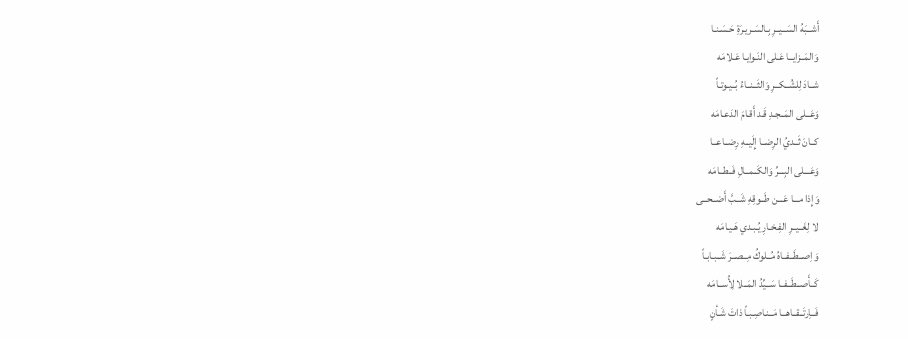أَشــبَهُ السَــيــرِ بِـالسَـريـرَةِ حَـسَـنـا
وَالمَــزايــا عَـلى النَـوايـا عَـلامَه
شــادَ لِلشُــكــرِ وَالثَــنــاءُ بُــيـوتـاً
وَعَــلى المَــجـدِ قَـد أَقـامَ الدَعـامَه
كــانَ ثَــديُ الرِضــا إِلَيــهِ رِضــاعــا
وَعَـــلى البِـــرِّ وَالكَــمــالِ فَــطــامَه
وَإِذا مـــا عَـــن طَــوقِهِ شَــبَّ أَضــحــى
لا لِغَــيــرِ الفِـخـارِ يُـبـدي هَـيـامَه
وَاِصــطَــفــاهُ مُــلوكُ مِــصــرَ شَــبـابـاً
كَــأَصــطَــفــا سَــيِّدُ المَــلا لِأُســامَه
فَــاِرتَــقــاهــا مَــنـاصِـبـاً ذاتَ شَـأنٍ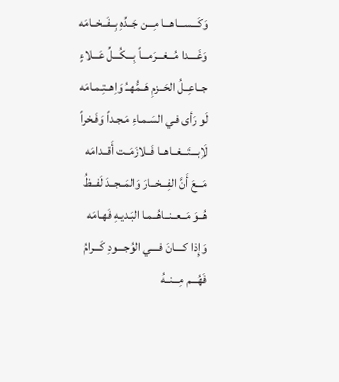وَكَـــســـاهـــا مِـــن جَــدِّهِ بِــفَــخــامَه
وَغَــــدا مُـــغـــرَمـــاً بِـــكُـــلِّ عَـــلاءٍ
جــاعِــلُ الحَــزمِ هَــمُّهــُ وَاِهــتِـمـامَه
لَو رَأى فـي السَـمـاءِ مَـجـداً وَفَـخراً
لَاِبـــتَـــغــاهــا فَــلازَمَــت أَقــدامَه
مَـــعَ أَنَّ الفِـــخــارَ وَالمَــجــدَ لَفــظُ
هُــوَ مَــعــنــاهُــمـا البَـديـهِ فَهـامَه
وَإِذا كــــانَ فــــي الوُجـــودِ كَـــرامُ
فَهُـــم مِـــنــهُ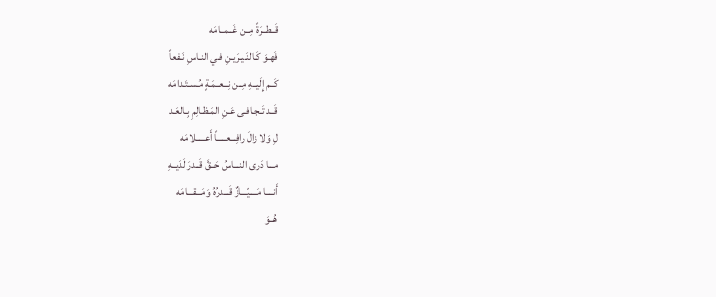قَــطــرَةً مِــن غَــمــامَه
فَهـوَ كَـالنَـيـرَيـنِ فـي النـاسِ نَـفعاً
كَــم إِلَيــهِ مِــن نِــعــمَـةٍ مُـسـتَـدامَه
قَــد تَـجـافـى عَـنِ المَـظـالِمِ بِـالعَـد
لِ وَلا زالَ رافِـــعـــــاً أَعـــــلامَه
مـــا دَرى النـــاسُ حَــقَّ قَــدرَ لَدَيــهِ
أَنــــا مَــــيّـــازٌ قَـــدرُهُ وَمَـــقـــامَه
هُــوَ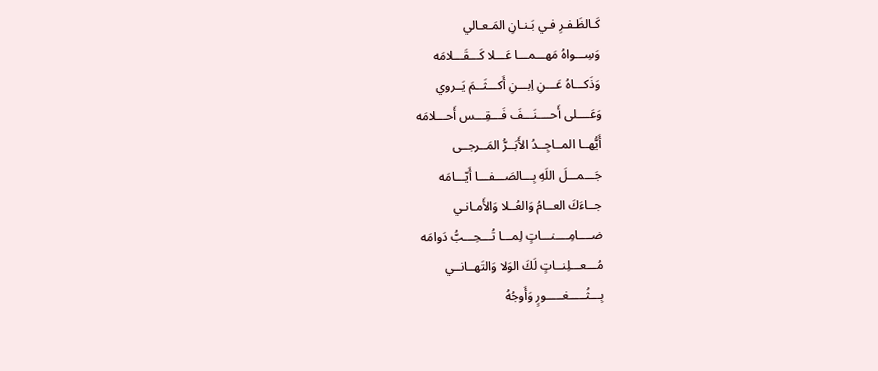كَـالظَـفـرِ فـي بَـنـانِ المَـعـالي
وَسِـــواهُ مَهـــمـــا عَـــلا كَـــقَـــلامَه
وَذَكـــاهُ عَـــنِ اِبـــنِ أَكـــثَــمَ يَــروي
وَعَــــلى أَحــــنَـــفَ فَـــقِـــس أَحـــلامَه
أَيُّهــا المــاجِــدُ الأَبَــرُّ المَــرجــى
جَـــمـــلَ اللَهِ بِـــالصَـــفـــا أَيّـــامَه
جــاءَكَ العــامُ وَالعُــلا وَالأَمـانـي
ضــــامِــــنـــاتٍ لِمـــا تُـــحِـــبُّ دَوامَه
مُـــعـــلِنــاتٍ لَكَ الوَلا وَالتَهــانــي
بِـــثُـــــغـــــورٍ وَأَوجُهُ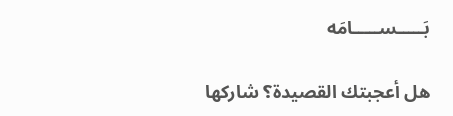بَـــــســـــامَه

هل أعجبتك القصيدة؟ شاركها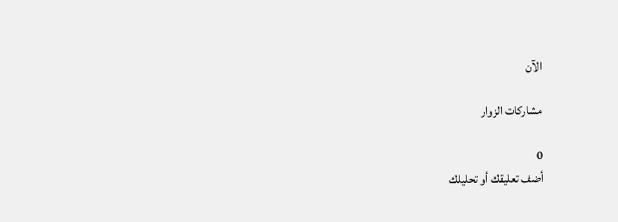الآن

مشاركات الزوار

0
أضف تعليقك أو تحليلك